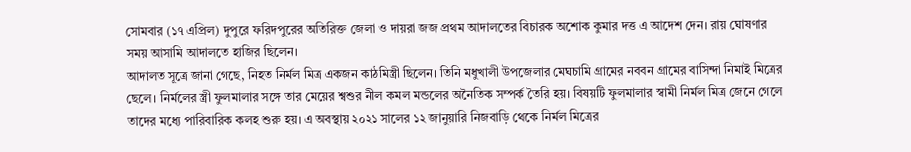সোমবার (১৭ এপ্রিল) দুপুরে ফরিদপুরের অতিরিক্ত জেলা ও দায়রা জজ প্রথম আদালতের বিচারক অশোক কুমার দত্ত এ আদেশ দেন। রায় ঘোষণার সময় আসামি আদালতে হাজির ছিলেন।
আদালত সূত্রে জানা গেছে, নিহত নির্মল মিত্র একজন কাঠমিস্ত্রী ছিলেন। তিনি মধুখালী উপজেলার মেঘচামি গ্রামের নববন গ্রামের বাসিন্দা নিমাই মিত্রের ছেলে। নির্মলের স্ত্রী ফুলমালার সঙ্গে তার মেয়ের শ্বশুর নীল কমল মন্ডলের অনৈতিক সম্পর্ক তৈরি হয়। বিষয়টি ফুলমালার স্বামী নির্মল মিত্র জেনে গেলে তাদের মধ্যে পারিবারিক কলহ শুরু হয়। এ অবস্থায় ২০২১ সালের ১২ জানুয়ারি নিজবাড়ি থেকে নির্মল মিত্রের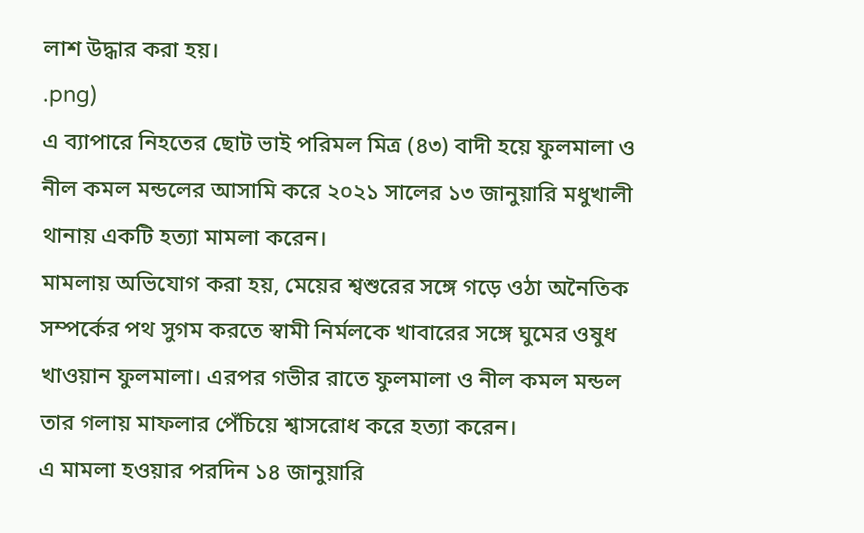লাশ উদ্ধার করা হয়।
.png)
এ ব্যাপারে নিহতের ছোট ভাই পরিমল মিত্র (৪৩) বাদী হয়ে ফুলমালা ও নীল কমল মন্ডলের আসামি করে ২০২১ সালের ১৩ জানুয়ারি মধুখালী থানায় একটি হত্যা মামলা করেন।
মামলায় অভিযোগ করা হয়, মেয়ের শ্বশুরের সঙ্গে গড়ে ওঠা অনৈতিক সম্পর্কের পথ সুগম করতে স্বামী নির্মলকে খাবারের সঙ্গে ঘুমের ওষুধ খাওয়ান ফুলমালা। এরপর গভীর রাতে ফুলমালা ও নীল কমল মন্ডল তার গলায় মাফলার পেঁচিয়ে শ্বাসরোধ করে হত্যা করেন।
এ মামলা হওয়ার পরদিন ১৪ জানুয়ারি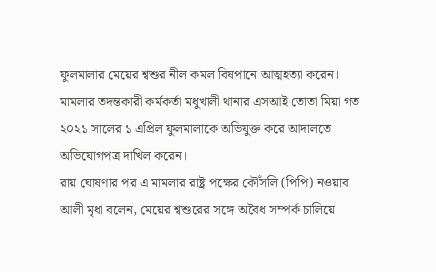ফুলমালার মেয়ের শ্বশুর নীল কমল বিষপানে আত্মহত্যা করেন। মামলার তদন্তকারী কর্মকর্তা মধুখালী থানার এসআই তোতা মিয়া গত ২০২১ সালের ১ এপ্রিল ফুলমালাকে অভিযুক্ত করে আদালতে অভিযোগপত্র দাখিল করেন।
রায় ঘোষণার পর এ মামলার রাষ্ট্র পক্ষের কৌঁসলি (পিপি) নওয়াব আলী মৃধা বলেন, মেয়ের শ্বশুরের সঙ্গে অবৈধ সম্পর্ক চালিয়ে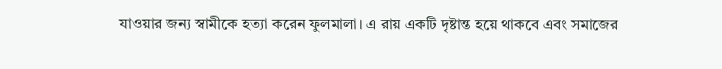যাওয়ার জন্য স্বামীকে হত্যা করেন ফুলমালা। এ রায় একটি দৃষ্টান্ত হয়ে থাকবে এবং সমাজের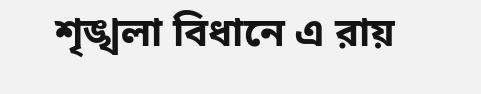শৃঙ্খলা বিধানে এ রায়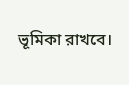ভূমিকা রাখবে।